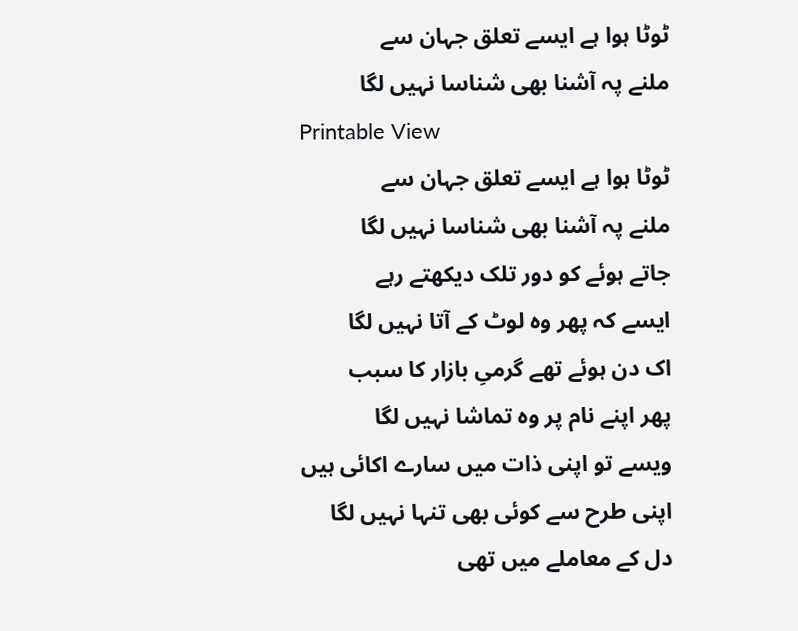ٹوٹا ہوا ہے ایسے تعلق جہان سے
ملنے پہ آشنا بھی شناسا نہیں لگا
Printable View
ٹوٹا ہوا ہے ایسے تعلق جہان سے
ملنے پہ آشنا بھی شناسا نہیں لگا
جاتے ہوئے کو دور تلک دیکھتے رہے
ایسے کہ پھر وہ لوٹ کے آتا نہیں لگا
اک دن ہوئے تھے گرمیِ بازار کا سبب
پھر اپنے نام پر وہ تماشا نہیں لگا
ویسے تو اپنی ذات میں سارے اکائی ہیں
اپنی طرح سے کوئی بھی تنہا نہیں لگا
دل کے معاملے میں تھی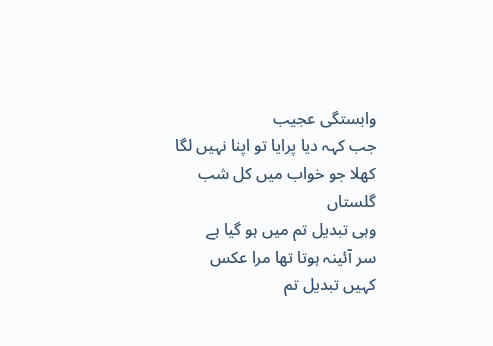وابستگی عجیب
جب کہہ دیا پرایا تو اپنا نہیں لگا
کھلا جو خواب میں کل شب گلستاں
وہی تبدیل تم میں ہو گیا ہے
سر آئینہ ہوتا تھا مرا عکس
کہیں تبدیل تم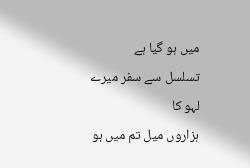میں ہو گیا ہے
تسلسل سے سفر میرے لہو کا
ہزاروں میل تم میں ہو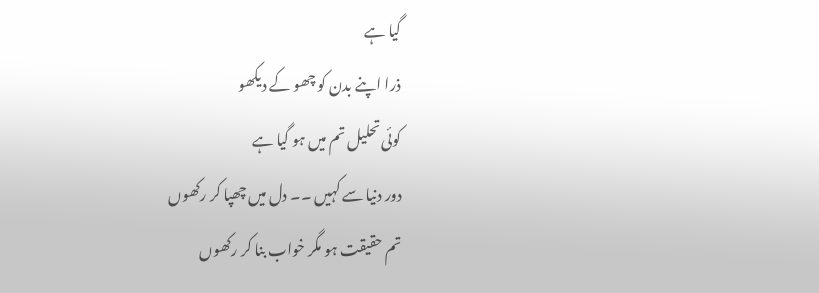گیا ہے
ذرا اپنے بدن کو چھو کے دیکھو
کوئی تحلیل تم میں ہو گیا ہے
دور دنیا سے کہیں ۔۔ دل میں چھپا کر رکھوں
تم حقیقت ہو مگر خواب بنا کر رکھوں